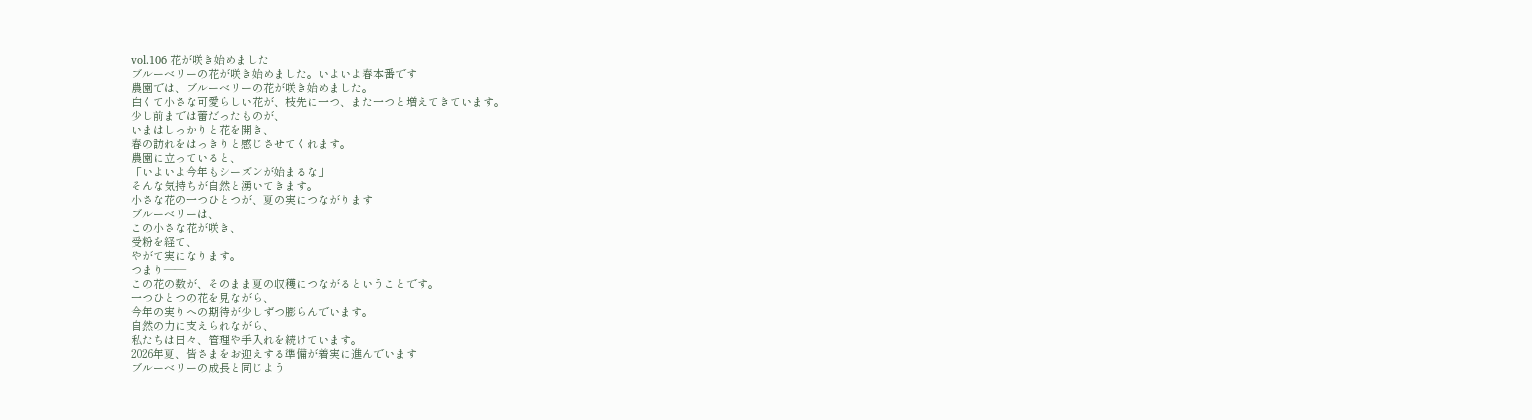vol.106 花が咲き始めました
ブルーベリーの花が咲き始めました。いよいよ春本番です
農園では、ブルーベリーの花が咲き始めました。
白くて小さな可愛らしい花が、枝先に一つ、また一つと増えてきています。
少し前までは蕾だったものが、
いまはしっかりと花を開き、
春の訪れをはっきりと感じさせてくれます。
農園に立っていると、
「いよいよ今年もシーズンが始まるな」
そんな気持ちが自然と湧いてきます。
小さな花の一つひとつが、夏の実につながります
ブルーベリーは、
この小さな花が咲き、
受粉を経て、
やがて実になります。
つまり——
この花の数が、そのまま夏の収穫につながるということです。
一つひとつの花を見ながら、
今年の実りへの期待が少しずつ膨らんでいます。
自然の力に支えられながら、
私たちは日々、管理や手入れを続けています。
2026年夏、皆さまをお迎えする準備が着実に進んでいます
ブルーベリーの成長と同じよう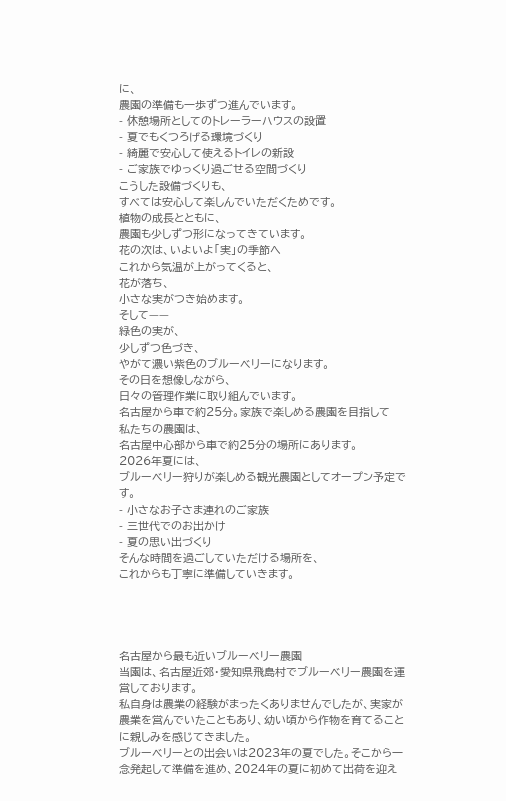に、
農園の準備も一歩ずつ進んでいます。
- 休憩場所としてのトレーラーハウスの設置
- 夏でもくつろげる環境づくり
- 綺麗で安心して使えるトイレの新設
- ご家族でゆっくり過ごせる空間づくり
こうした設備づくりも、
すべては安心して楽しんでいただくためです。
植物の成長とともに、
農園も少しずつ形になってきています。
花の次は、いよいよ「実」の季節へ
これから気温が上がってくると、
花が落ち、
小さな実がつき始めます。
そして——
緑色の実が、
少しずつ色づき、
やがて濃い紫色のブルーベリーになります。
その日を想像しながら、
日々の管理作業に取り組んでいます。
名古屋から車で約25分。家族で楽しめる農園を目指して
私たちの農園は、
名古屋中心部から車で約25分の場所にあります。
2026年夏には、
ブルーベリー狩りが楽しめる観光農園としてオープン予定です。
- 小さなお子さま連れのご家族
- 三世代でのお出かけ
- 夏の思い出づくり
そんな時間を過ごしていただける場所を、
これからも丁寧に準備していきます。




名古屋から最も近いブルーベリー農園
当園は、名古屋近郊・愛知県飛島村でブルーベリー農園を運営しております。
私自身は農業の経験がまったくありませんでしたが、実家が農業を営んでいたこともあり、幼い頃から作物を育てることに親しみを感じてきました。
ブルーベリーとの出会いは2023年の夏でした。そこから一念発起して準備を進め、2024年の夏に初めて出荷を迎え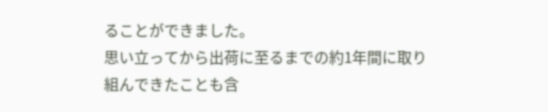ることができました。
思い立ってから出荷に至るまでの約1年間に取り組んできたことも含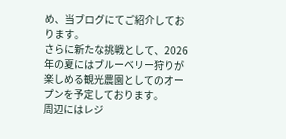め、当ブログにてご紹介しております。
さらに新たな挑戦として、2026年の夏にはブルーベリー狩りが楽しめる観光農園としてのオープンを予定しております。
周辺にはレジ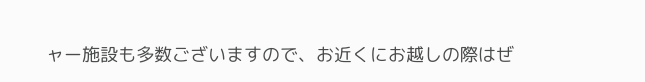ャー施設も多数ございますので、お近くにお越しの際はぜ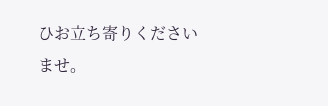ひお立ち寄りくださいませ。